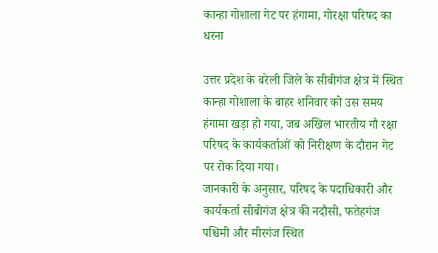कान्हा गोशाला गेट पर हंगामा, गोरक्षा परिषद का धरना

उत्तर प्रदेश के बरेली जिले के सीबीगंज क्षेत्र में स्थित कान्हा गोशाला के बाहर शनिवार को उस समय हंगामा खड़ा हो गया, जब अखिल भारतीय गौ रक्षा परिषद के कार्यकर्ताओं को निरीक्षण के दौरान गेट पर रोक दिया गया।
जानकारी के अनुसार, परिषद के पदाधिकारी और कार्यकर्ता सीबीगंज क्षेत्र की नदौसी, फतेहगंज पश्चिमी और मीरगंज स्थित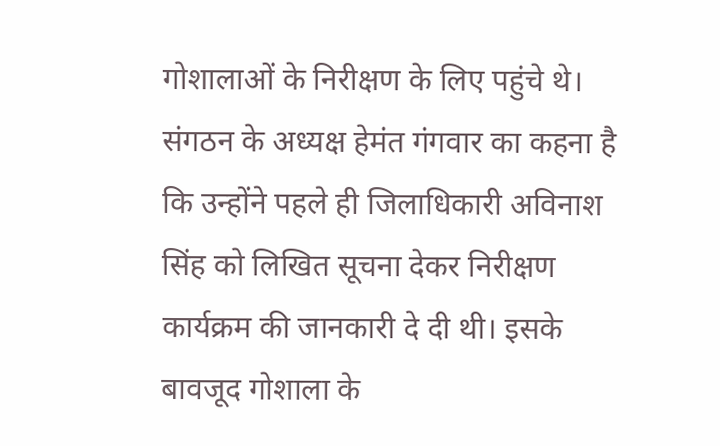गोशालाओं के निरीक्षण के लिए पहुंचे थे। संगठन के अध्यक्ष हेमंत गंगवार का कहना है कि उन्होंने पहले ही जिलाधिकारी अविनाश सिंह को लिखित सूचना देकर निरीक्षण कार्यक्रम की जानकारी दे दी थी। इसके बावजूद गोशाला के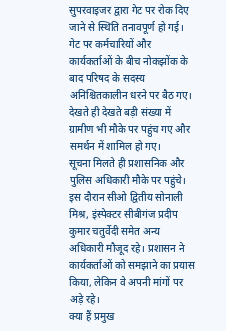सुपरवाइजर द्वारा गेट पर रोक दिए जाने से स्थिति तनावपूर्ण हो गई।
गेट पर कर्मचारियों और कार्यकर्ताओं के बीच नोकझोंक के बाद परिषद के सदस्य अनिश्चितकालीन धरने पर बैठ गए। देखते ही देखते बड़ी संख्या में ग्रामीण भी मौके पर पहुंच गए और समर्थन में शामिल हो गए।
सूचना मिलते ही प्रशासनिक और पुलिस अधिकारी मौके पर पहुंचे। इस दौरान सीओ द्वितीय सोनाली मिश्र, इंस्पेक्टर सीबीगंज प्रदीप कुमार चतुर्वेदी समेत अन्य अधिकारी मौजूद रहे। प्रशासन ने कार्यकर्ताओं को समझाने का प्रयास किया, लेकिन वे अपनी मांगों पर अड़े रहे।
क्या हैं प्रमुख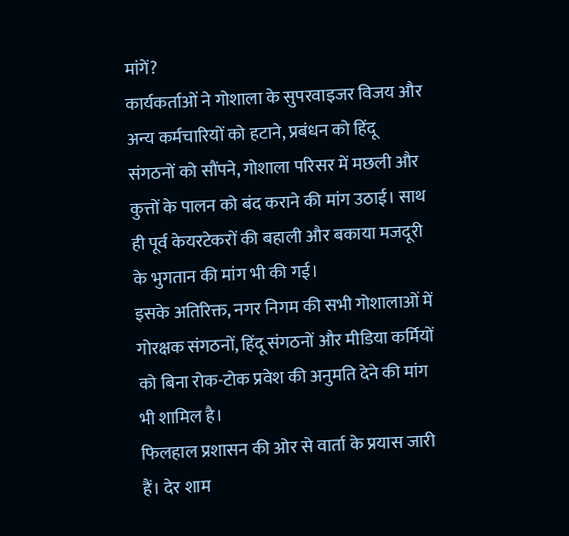मांगें?
कार्यकर्ताओं ने गोशाला के सुपरवाइजर विजय और अन्य कर्मचारियों को हटाने, प्रबंधन को हिंदू संगठनों को सौंपने, गोशाला परिसर में मछली और कुत्तों के पालन को बंद कराने की मांग उठाई। साथ ही पूर्व केयरटेकरों की बहाली और बकाया मजदूरी के भुगतान की मांग भी की गई।
इसके अतिरिक्त, नगर निगम की सभी गोशालाओं में गोरक्षक संगठनों, हिंदू संगठनों और मीडिया कर्मियों को बिना रोक-टोक प्रवेश की अनुमति देने की मांग भी शामिल है।
फिलहाल प्रशासन की ओर से वार्ता के प्रयास जारी हैं। देर शाम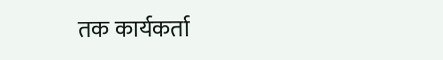तक कार्यकर्ता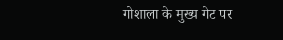गोशाला के मुख्य गेट पर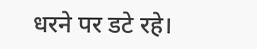धरने पर डटे रहे।